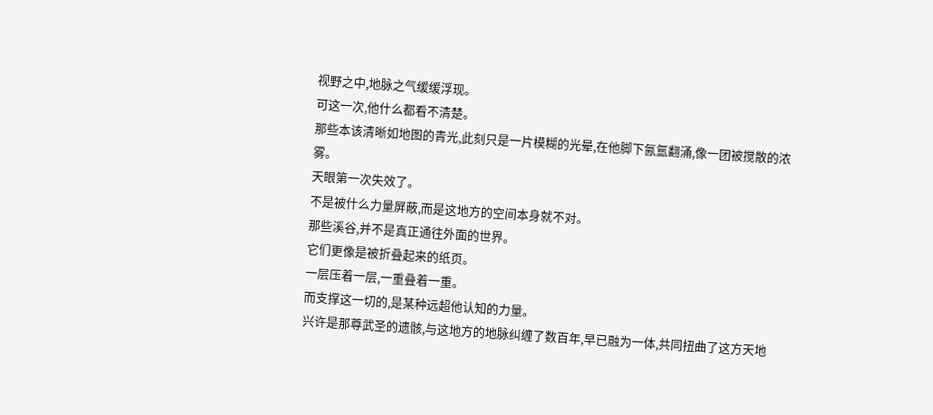视野之中,地脉之气缓缓浮现。
可这一次,他什么都看不清楚。
那些本该清晰如地图的青光,此刻只是一片模糊的光晕,在他脚下氤氲翻涌,像一团被搅散的浓雾。
天眼第一次失效了。
不是被什么力量屏蔽,而是这地方的空间本身就不对。
那些溪谷,并不是真正通往外面的世界。
它们更像是被折叠起来的纸页。
一层压着一层,一重叠着一重。
而支撑这一切的,是某种远超他认知的力量。
兴许是那尊武圣的遗骸,与这地方的地脉纠缠了数百年,早已融为一体,共同扭曲了这方天地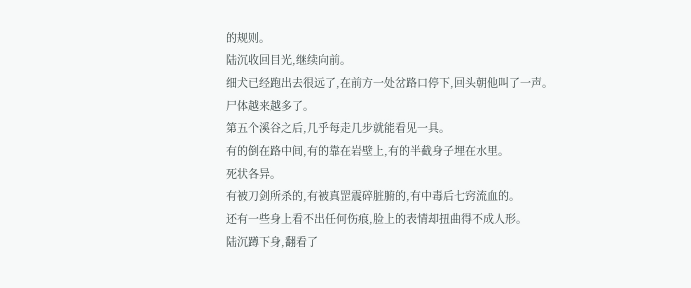的规则。
陆沉收回目光,继续向前。
细犬已经跑出去很远了,在前方一处岔路口停下,回头朝他叫了一声。
尸体越来越多了。
第五个溪谷之后,几乎每走几步就能看见一具。
有的倒在路中间,有的靠在岩壁上,有的半截身子埋在水里。
死状各异。
有被刀剑所杀的,有被真罡震碎脏腑的,有中毒后七窍流血的。
还有一些身上看不出任何伤痕,脸上的表情却扭曲得不成人形。
陆沉蹲下身,翻看了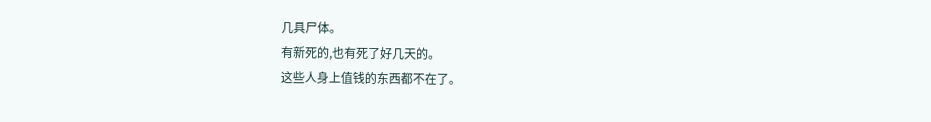几具尸体。
有新死的,也有死了好几天的。
这些人身上值钱的东西都不在了。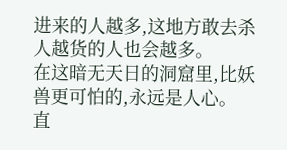进来的人越多,这地方敢去杀人越货的人也会越多。
在这暗无天日的洞窟里,比妖兽更可怕的,永远是人心。
直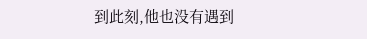到此刻,他也没有遇到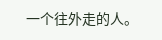一个往外走的人。